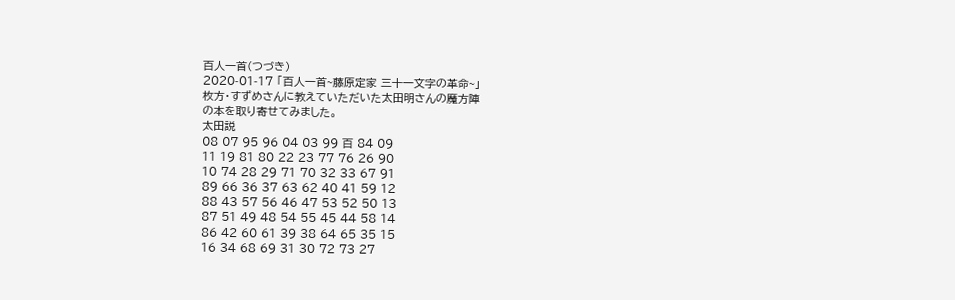百人一首(つづき)
2020-01-17 「百人一首~藤原定家 三十一文字の革命~」
枚方・すずめさんに教えていただいた太田明さんの魔方陣
の本を取り寄せてみました。
太田説
08 07 95 96 04 03 99 百 84 09
11 19 81 80 22 23 77 76 26 90
10 74 28 29 71 70 32 33 67 91
89 66 36 37 63 62 40 41 59 12
88 43 57 56 46 47 53 52 50 13
87 51 49 48 54 55 45 44 58 14
86 42 60 61 39 38 64 65 35 15
16 34 68 69 31 30 72 73 27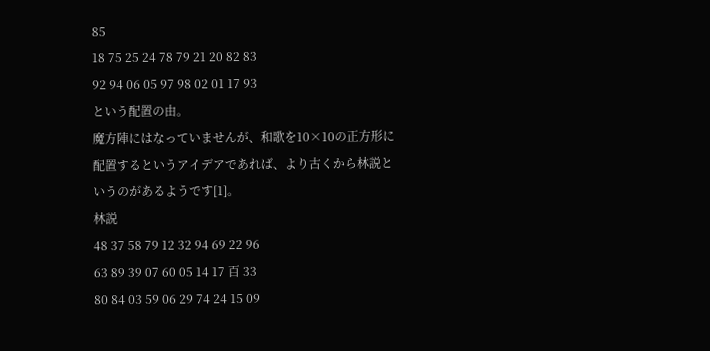85
18 75 25 24 78 79 21 20 82 83
92 94 06 05 97 98 02 01 17 93
という配置の由。
魔方陣にはなっていませんが、和歌を10×10の正方形に
配置するというアイデアであれば、より古くから林説と
いうのがあるようです[1]。
林説
48 37 58 79 12 32 94 69 22 96
63 89 39 07 60 05 14 17 百 33
80 84 03 59 06 29 74 24 15 09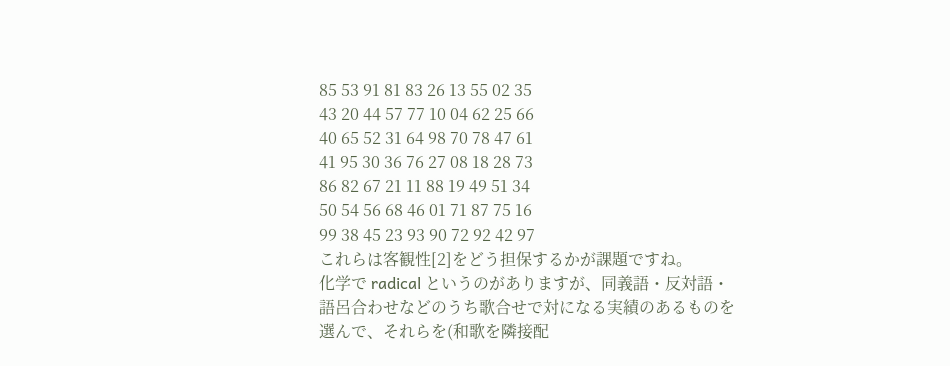85 53 91 81 83 26 13 55 02 35
43 20 44 57 77 10 04 62 25 66
40 65 52 31 64 98 70 78 47 61
41 95 30 36 76 27 08 18 28 73
86 82 67 21 11 88 19 49 51 34
50 54 56 68 46 01 71 87 75 16
99 38 45 23 93 90 72 92 42 97
これらは客観性[2]をどう担保するかが課題ですね。
化学で radical というのがありますが、同義語・反対語・
語呂合わせなどのうち歌合せで対になる実績のあるものを
選んで、それらを(和歌を隣接配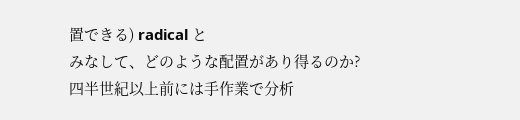置できる) radical と
みなして、どのような配置があり得るのか?
四半世紀以上前には手作業で分析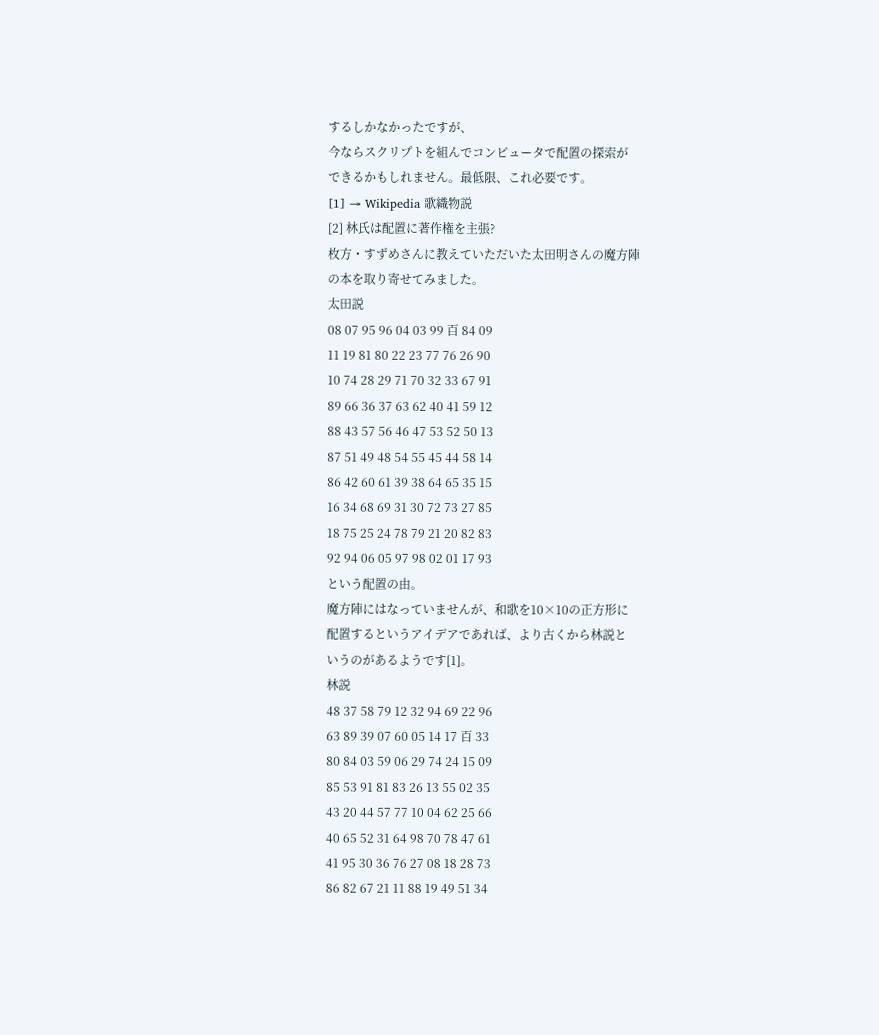するしかなかったですが、
今ならスクリプトを組んでコンピュータで配置の探索が
できるかもしれません。最低限、これ必要です。
[1] → Wikipedia 歌織物説
[2] 林氏は配置に著作権を主張?
枚方・すずめさんに教えていただいた太田明さんの魔方陣
の本を取り寄せてみました。
太田説
08 07 95 96 04 03 99 百 84 09
11 19 81 80 22 23 77 76 26 90
10 74 28 29 71 70 32 33 67 91
89 66 36 37 63 62 40 41 59 12
88 43 57 56 46 47 53 52 50 13
87 51 49 48 54 55 45 44 58 14
86 42 60 61 39 38 64 65 35 15
16 34 68 69 31 30 72 73 27 85
18 75 25 24 78 79 21 20 82 83
92 94 06 05 97 98 02 01 17 93
という配置の由。
魔方陣にはなっていませんが、和歌を10×10の正方形に
配置するというアイデアであれば、より古くから林説と
いうのがあるようです[1]。
林説
48 37 58 79 12 32 94 69 22 96
63 89 39 07 60 05 14 17 百 33
80 84 03 59 06 29 74 24 15 09
85 53 91 81 83 26 13 55 02 35
43 20 44 57 77 10 04 62 25 66
40 65 52 31 64 98 70 78 47 61
41 95 30 36 76 27 08 18 28 73
86 82 67 21 11 88 19 49 51 34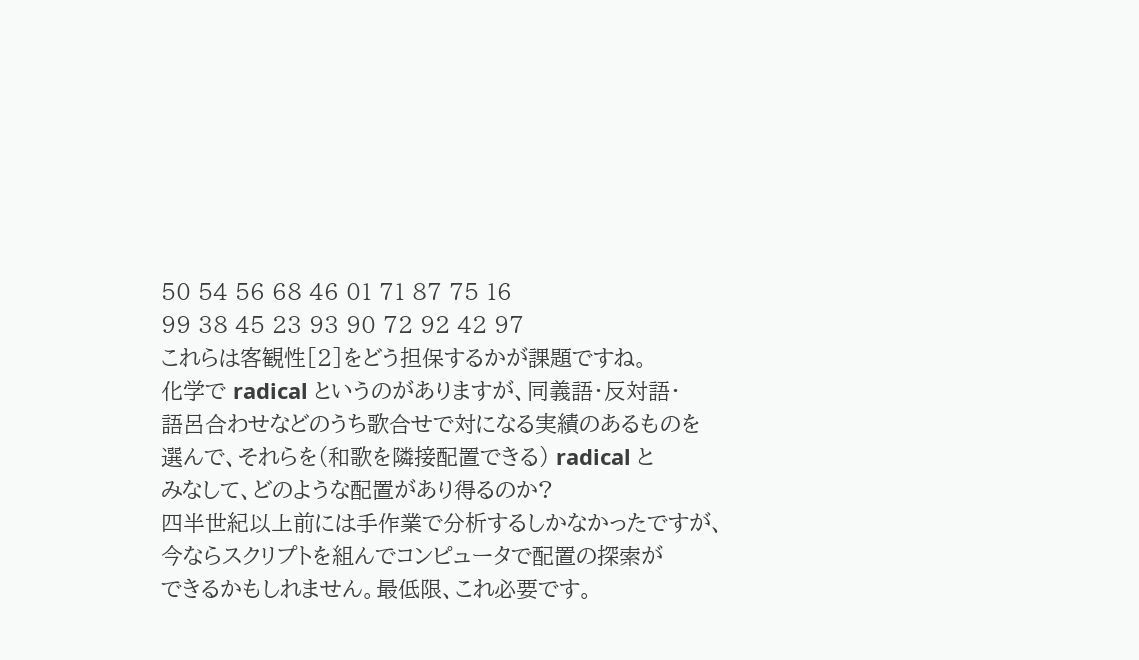50 54 56 68 46 01 71 87 75 16
99 38 45 23 93 90 72 92 42 97
これらは客観性[2]をどう担保するかが課題ですね。
化学で radical というのがありますが、同義語・反対語・
語呂合わせなどのうち歌合せで対になる実績のあるものを
選んで、それらを(和歌を隣接配置できる) radical と
みなして、どのような配置があり得るのか?
四半世紀以上前には手作業で分析するしかなかったですが、
今ならスクリプトを組んでコンピュータで配置の探索が
できるかもしれません。最低限、これ必要です。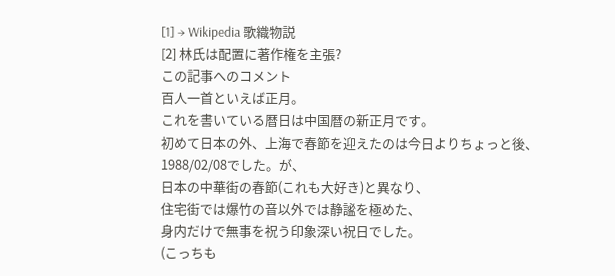[1] → Wikipedia 歌織物説
[2] 林氏は配置に著作権を主張?
この記事へのコメント
百人一首といえば正月。
これを書いている暦日は中国暦の新正月です。
初めて日本の外、上海で春節を迎えたのは今日よりちょっと後、1988/02/08でした。が、
日本の中華街の春節(これも大好き)と異なり、
住宅街では爆竹の音以外では静謐を極めた、
身内だけで無事を祝う印象深い祝日でした。
(こっちも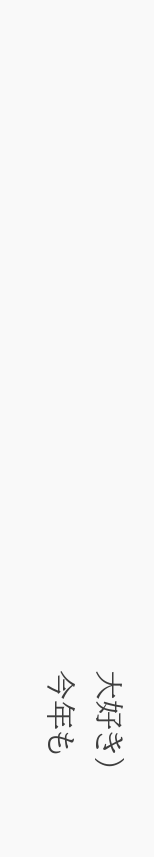大好き)
今年も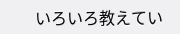いろいろ教えてい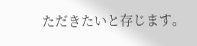ただきたいと存じます。